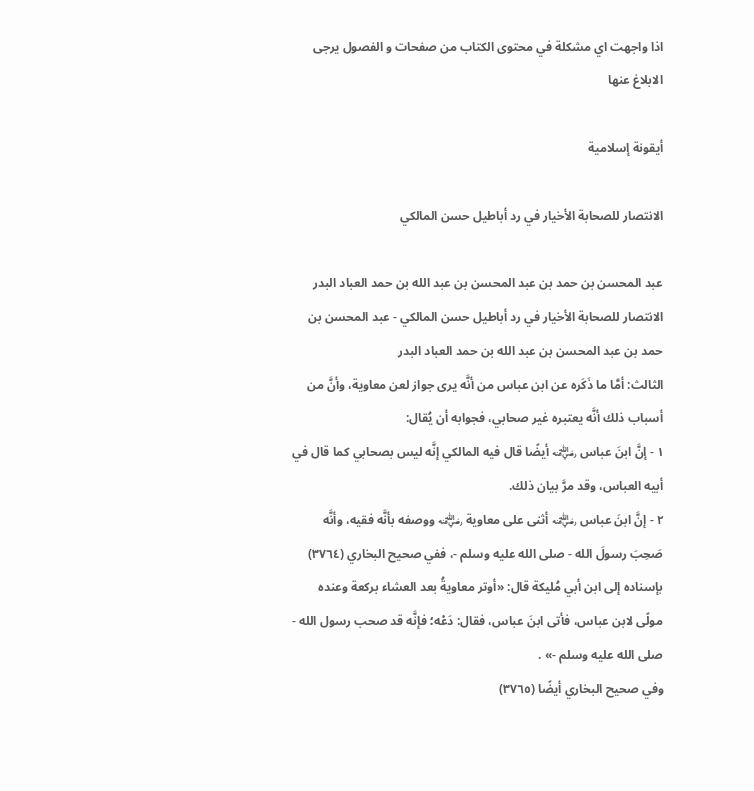اذا واجهت اي مشكلة في محتوى الكتاب من صفحات و الفصول يرجى الابلاغ عنها

أيقونة إسلامية

الانتصار للصحابة الأخيار في رد أباطيل حسن المالكي

عبد المحسن بن حمد بن عبد المحسن بن عبد الله بن حمد العباد البدر
الانتصار للصحابة الأخيار في رد أباطيل حسن المالكي - عبد المحسن بن حمد بن عبد المحسن بن عبد الله بن حمد العباد البدر
الثالث: أمَّا ما ذَكَره عن ابن عباس من أنَّه يرى جواز لعن معاوية، وأنَّ من أسباب ذلك أنَّه يعتبره غير صحابي، فجوابه أن يُقال:
١ - إنَّ ابنَ عباس ﵁ أيضًا قال فيه المالكي إنَّه ليس بصحابي كما قال في أبيه العباس، وقد مرَّ بيان ذلك.
٢ - إنَّ ابنَ عباس ﵁ أثنى على معاوية ﵁ ووصفه بأنَّه فقيه، وأنَّه صَحِبَ رسولَ الله - صلى الله عليه وسلم -، ففي صحيح البخاري (٣٧٦٤) بإسناده إلى ابن أبي مُليكة قال: «أوتر معاويةُ بعد العشاء بركعة وعنده مولًى لابن عباس، فأتى ابنَ عباس، فقال: دَعْه؛ فإنَّه قد صحب رسول الله - صلى الله عليه وسلم -» .
وفي صحيح البخاري أيضًا (٣٧٦٥)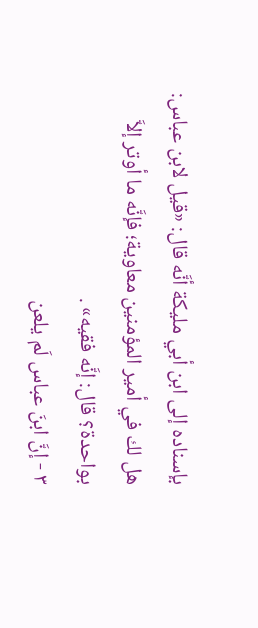بإسناده إلى ابن أبي مليكة أنَّه قال: «قيل لابن عباس: هل لك في أمير المؤمنين معاوية؛ فإنَّه ما أوتر إلاَّ بواحدة؟ قال: إنَّه فقيه» .
٣ - إنَّ ابنَ عباس لَم يلعن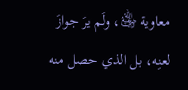معاوية ﵁، ولَم يرَ جوازَ لعنِه، بل الذي حصل منه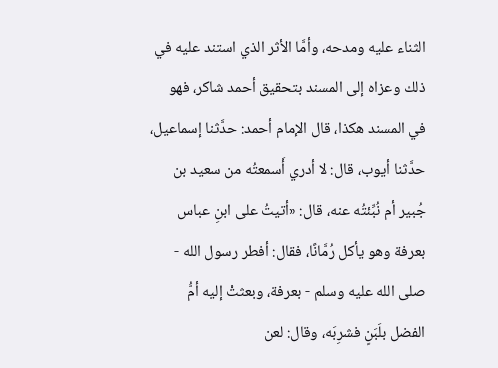الثناء عليه ومدحه، وأمَّا الأثر الذي استند عليه في ذلك وعزاه إلى المسند بتحقيق أحمد شاكر، فهو في المسند هكذا، قال الإمام أحمد: حدَّثنا إسماعيل، حدَّثنا أيوب، قال: لا أدري أَسمعتُه من سعيد بن جُبير أم نُبِّئتُه عنه، قال: «أتيتُ على ابنِ عباس بعرفة وهو يأكل رُمَّانًا، فقال: أفطر رسول الله - صلى الله عليه وسلم - بعرفة، وبعثتْ إليه أمُّ الفضل بلَبَنٍ فشرِبَه، وقال: لعن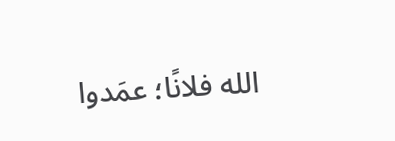الله فلانًا؛ عمَدوا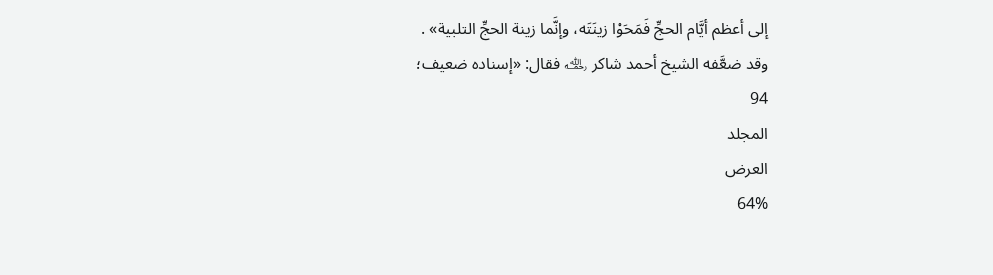إلى أعظم أيَّام الحجِّ فَمَحَوْا زينَتَه، وإنَّما زينة الحجِّ التلبية» .
وقد ضعَّفه الشيخ أحمد شاكر ﵀ فقال: «إسناده ضعيف؛
94
المجلد
العرض
64%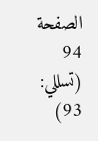الصفحة
94
(تسللي: 93)